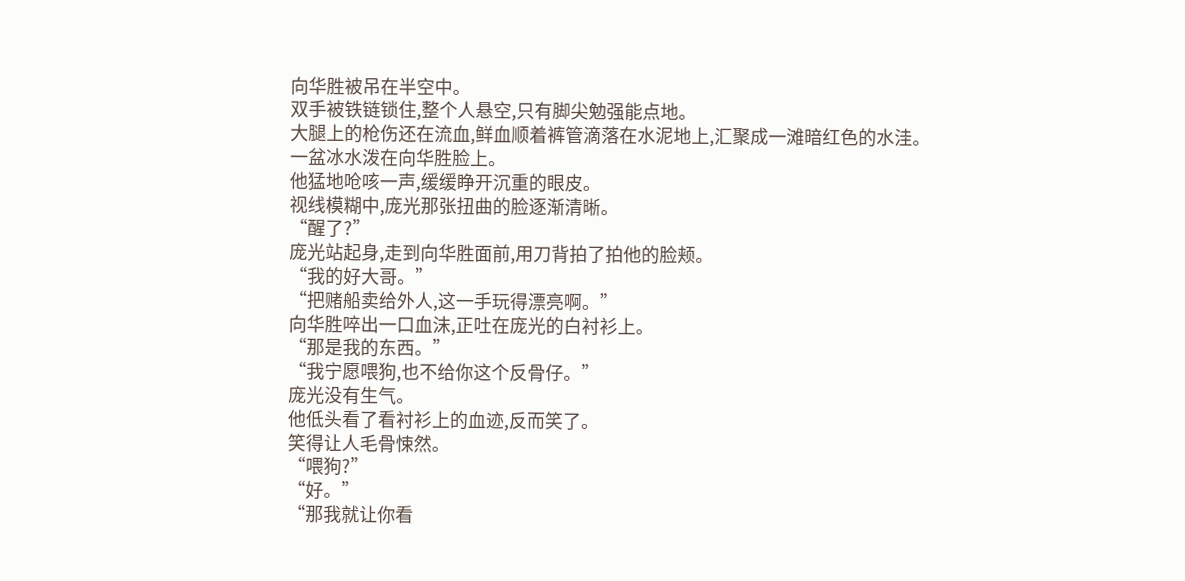向华胜被吊在半空中。
双手被铁链锁住,整个人悬空,只有脚尖勉强能点地。
大腿上的枪伤还在流血,鲜血顺着裤管滴落在水泥地上,汇聚成一滩暗红色的水洼。
一盆冰水泼在向华胜脸上。
他猛地呛咳一声,缓缓睁开沉重的眼皮。
视线模糊中,庞光那张扭曲的脸逐渐清晰。
“醒了?”
庞光站起身,走到向华胜面前,用刀背拍了拍他的脸颊。
“我的好大哥。”
“把赌船卖给外人,这一手玩得漂亮啊。”
向华胜啐出一口血沫,正吐在庞光的白衬衫上。
“那是我的东西。”
“我宁愿喂狗,也不给你这个反骨仔。”
庞光没有生气。
他低头看了看衬衫上的血迹,反而笑了。
笑得让人毛骨悚然。
“喂狗?”
“好。”
“那我就让你看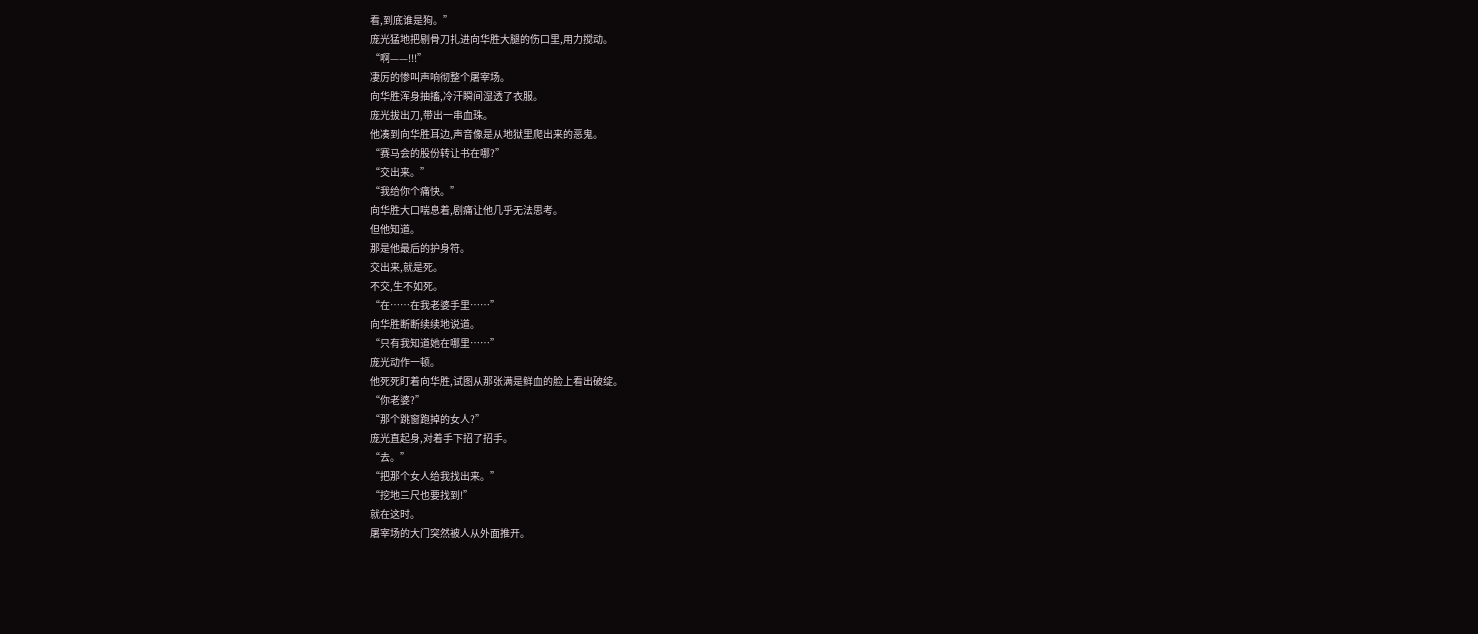看,到底谁是狗。”
庞光猛地把剔骨刀扎进向华胜大腿的伤口里,用力搅动。
“啊——!!!”
凄厉的惨叫声响彻整个屠宰场。
向华胜浑身抽搐,冷汗瞬间湿透了衣服。
庞光拔出刀,带出一串血珠。
他凑到向华胜耳边,声音像是从地狱里爬出来的恶鬼。
“赛马会的股份转让书在哪?”
“交出来。”
“我给你个痛快。”
向华胜大口喘息着,剧痛让他几乎无法思考。
但他知道。
那是他最后的护身符。
交出来,就是死。
不交,生不如死。
“在……在我老婆手里……”
向华胜断断续续地说道。
“只有我知道她在哪里……”
庞光动作一顿。
他死死盯着向华胜,试图从那张满是鲜血的脸上看出破绽。
“你老婆?”
“那个跳窗跑掉的女人?”
庞光直起身,对着手下招了招手。
“去。”
“把那个女人给我找出来。”
“挖地三尺也要找到!”
就在这时。
屠宰场的大门突然被人从外面推开。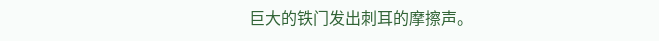巨大的铁门发出刺耳的摩擦声。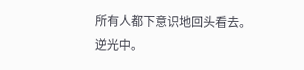所有人都下意识地回头看去。
逆光中。